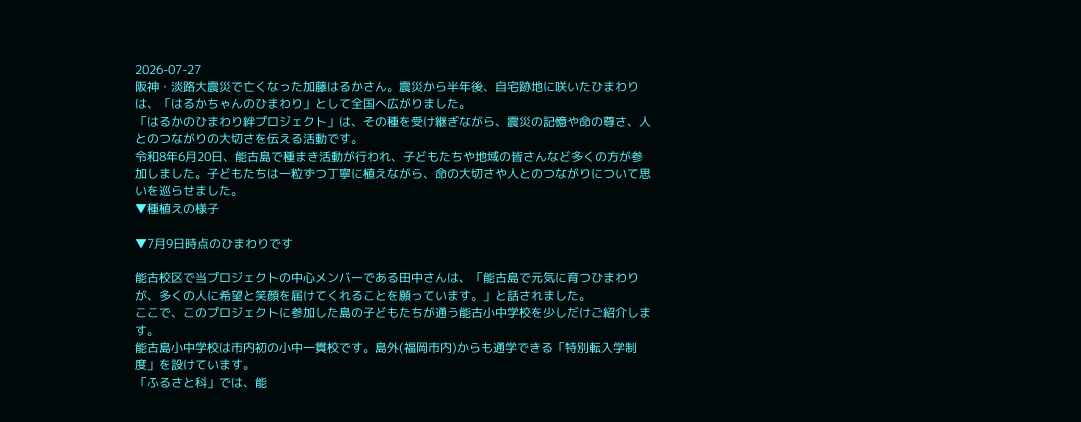2026-07-27
阪神・淡路大震災で亡くなった加藤はるかさん。震災から半年後、自宅跡地に咲いたひまわりは、「はるかちゃんのひまわり」として全国へ広がりました。
「はるかのひまわり絆プロジェクト」は、その種を受け継ぎながら、震災の記憶や命の尊さ、人とのつながりの大切さを伝える活動です。
令和8年6月20日、能古島で種まき活動が行われ、子どもたちや地域の皆さんなど多くの方が参加しました。子どもたちは一粒ずつ丁寧に植えながら、命の大切さや人とのつながりについて思いを巡らせました。
▼種植えの様子

▼7月9日時点のひまわりです

能古校区で当プロジェクトの中心メンバーである田中さんは、「能古島で元気に育つひまわりが、多くの人に希望と笑顔を届けてくれることを願っています。」と話されました。
ここで、このプロジェクトに参加した島の子どもたちが通う能古小中学校を少しだけご紹介します。
能古島小中学校は市内初の小中一貫校です。島外(福岡市内)からも通学できる「特別転入学制度」を設けています。
「ふるさと科」では、能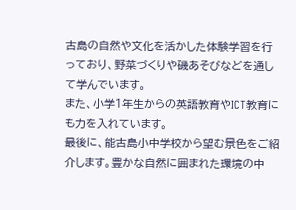古島の自然や文化を活かした体験学習を行っており、野菜づくりや磯あそびなどを通して学んでいます。
また、小学1年生からの英語教育やICT教育にも力を入れています。
最後に、能古島小中学校から望む景色をご紹介します。豊かな自然に囲まれた環境の中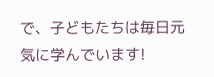で、子どもたちは毎日元気に学んでいます!